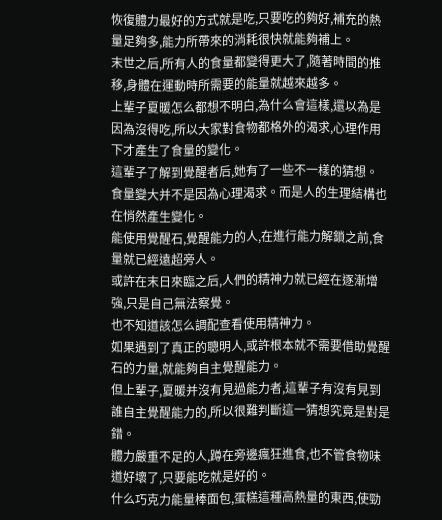恢復體力最好的方式就是吃,只要吃的夠好,補充的熱量足夠多,能力所帶來的消耗很快就能夠補上。
末世之后,所有人的食量都變得更大了,隨著時間的推移,身體在運動時所需要的能量就越來越多。
上輩子夏暖怎么都想不明白,為什么會這樣,還以為是因為沒得吃,所以大家對食物都格外的渴求,心理作用下才產生了食量的變化。
這輩子了解到覺醒者后,她有了一些不一樣的猜想。
食量變大并不是因為心理渴求。而是人的生理結構也在悄然產生變化。
能使用覺醒石,覺醒能力的人,在進行能力解鎖之前,食量就已經遠超旁人。
或許在末日來臨之后,人們的精神力就已經在逐漸增強,只是自己無法察覺。
也不知道該怎么調配查看使用精神力。
如果遇到了真正的聰明人,或許根本就不需要借助覺醒石的力量,就能夠自主覺醒能力。
但上輩子,夏暖并沒有見過能力者,這輩子有沒有見到誰自主覺醒能力的,所以很難判斷這一猜想究竟是對是錯。
體力嚴重不足的人,蹲在旁邊瘋狂進食,也不管食物味道好壞了,只要能吃就是好的。
什么巧克力能量棒面包,蛋糕這種高熱量的東西,使勁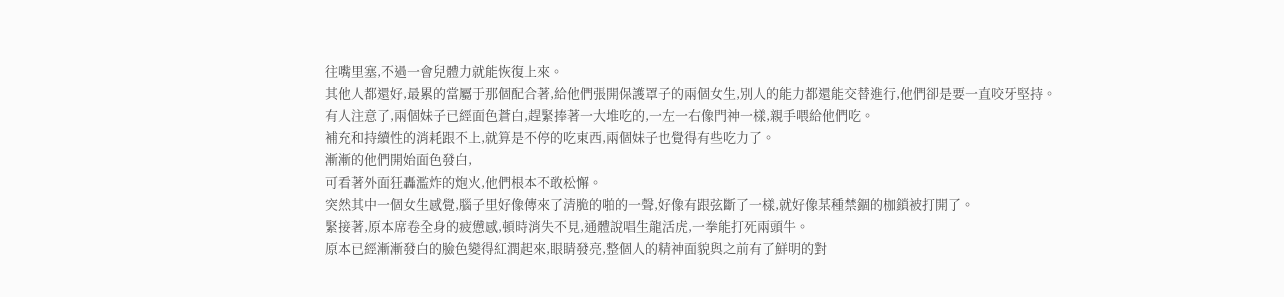往嘴里塞,不過一會兒體力就能恢復上來。
其他人都還好,最累的當屬于那個配合著,給他們張開保護罩子的兩個女生,別人的能力都還能交替進行,他們卻是要一直咬牙堅持。
有人注意了,兩個妹子已經面色蒼白,趕緊捧著一大堆吃的,一左一右像門神一樣,親手喂給他們吃。
補充和持續性的消耗跟不上,就算是不停的吃東西,兩個妹子也覺得有些吃力了。
漸漸的他們開始面色發白,
可看著外面狂轟濫炸的炮火,他們根本不敢松懈。
突然其中一個女生感覺,腦子里好像傳來了清脆的啪的一聲,好像有跟弦斷了一樣,就好像某種禁錮的枷鎖被打開了。
緊接著,原本席卷全身的疲憊感,頓時消失不見,通體說唱生龍活虎,一拳能打死兩頭牛。
原本已經漸漸發白的臉色變得紅潤起來,眼睛發亮,整個人的精神面貌與之前有了鮮明的對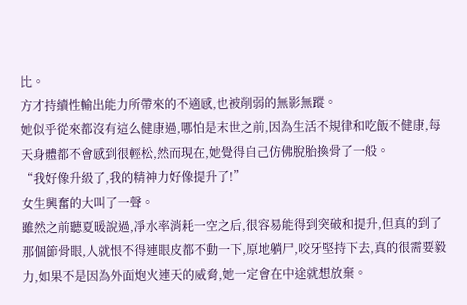比。
方才持續性輸出能力所帶來的不適感,也被削弱的無影無蹤。
她似乎從來都沒有這么健康過,哪怕是末世之前,因為生活不規律和吃飯不健康,每天身體都不會感到很輕松,然而現在,她覺得自己仿佛脫胎換骨了一般。
“我好像升級了,我的精神力好像提升了!”
女生興奮的大叫了一聲。
雖然之前聽夏暖說過,凈水率消耗一空之后,很容易能得到突破和提升,但真的到了那個節骨眼,人就恨不得連眼皮都不動一下,原地躺尸,咬牙堅持下去,真的很需要毅力,如果不是因為外面炮火連天的威脅,她一定會在中途就想放棄。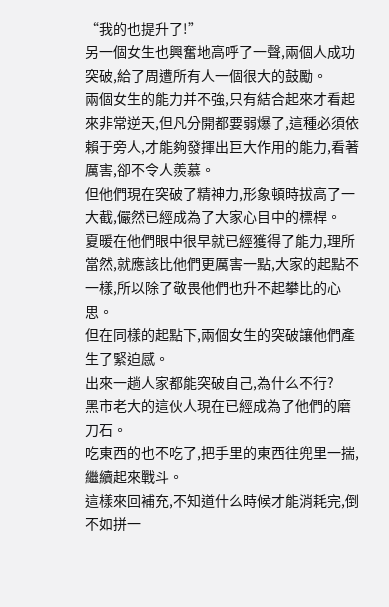“我的也提升了!”
另一個女生也興奮地高呼了一聲,兩個人成功突破,給了周遭所有人一個很大的鼓勵。
兩個女生的能力并不強,只有結合起來才看起來非常逆天,但凡分開都要弱爆了,這種必須依賴于旁人,才能夠發揮出巨大作用的能力,看著厲害,卻不令人羨慕。
但他們現在突破了精神力,形象頓時拔高了一大截,儼然已經成為了大家心目中的標桿。
夏暖在他們眼中很早就已經獲得了能力,理所當然,就應該比他們更厲害一點,大家的起點不一樣,所以除了敬畏他們也升不起攀比的心思。
但在同樣的起點下,兩個女生的突破讓他們產生了緊迫感。
出來一趟人家都能突破自己,為什么不行?
黑市老大的這伙人現在已經成為了他們的磨刀石。
吃東西的也不吃了,把手里的東西往兜里一揣,繼續起來戰斗。
這樣來回補充,不知道什么時候才能消耗完,倒不如拼一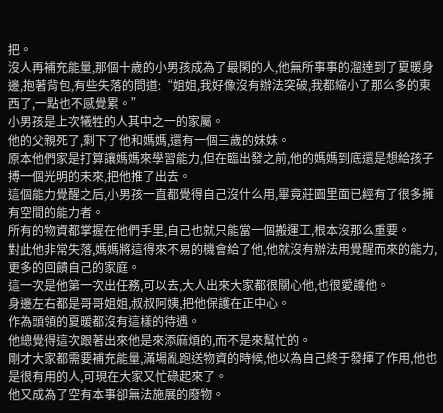把。
沒人再補充能量,那個十歲的小男孩成為了最閑的人,他無所事事的溜達到了夏暖身邊,抱著背包,有些失落的問道:“姐姐,我好像沒有辦法突破,我都縮小了那么多的東西了,一點也不感覺累。”
小男孩是上次犧牲的人其中之一的家屬。
他的父親死了,剩下了他和媽媽,還有一個三歲的妹妹。
原本他們家是打算讓媽媽來學習能力,但在臨出發之前,他的媽媽到底還是想給孩子搏一個光明的未來,把他推了出去。
這個能力覺醒之后,小男孩一直都覺得自己沒什么用,畢竟莊園里面已經有了很多擁有空間的能力者。
所有的物資都掌握在他們手里,自己也就只能當一個搬運工,根本沒那么重要。
對此他非常失落,媽媽將這得來不易的機會給了他,他就沒有辦法用覺醒而來的能力,更多的回饋自己的家庭。
這一次是他第一次出任務,可以去,大人出來大家都很關心他,也很愛護他。
身邊左右都是哥哥姐姐,叔叔阿姨,把他保護在正中心。
作為頭領的夏暖都沒有這樣的待遇。
他總覺得這次跟著出來他是來添麻煩的,而不是來幫忙的。
剛才大家都需要補充能量,滿場亂跑送物資的時候,他以為自己終于發揮了作用,他也是很有用的人,可現在大家又忙碌起來了。
他又成為了空有本事卻無法施展的廢物。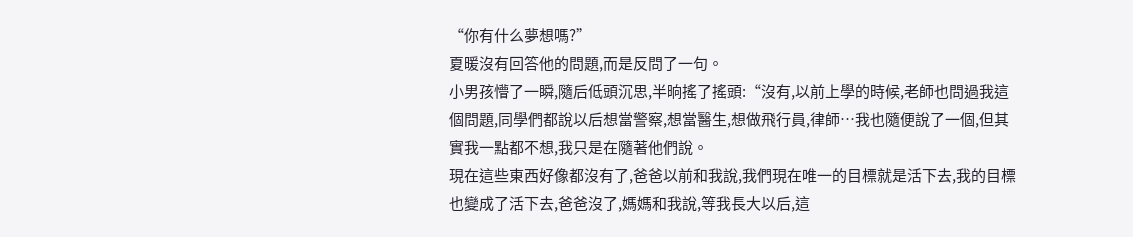“你有什么夢想嗎?”
夏暖沒有回答他的問題,而是反問了一句。
小男孩懵了一瞬,隨后低頭沉思,半晌搖了搖頭:“沒有,以前上學的時候,老師也問過我這個問題,同學們都說以后想當警察,想當醫生,想做飛行員,律師…我也隨便說了一個,但其實我一點都不想,我只是在隨著他們說。
現在這些東西好像都沒有了,爸爸以前和我說,我們現在唯一的目標就是活下去,我的目標也變成了活下去,爸爸沒了,媽媽和我說,等我長大以后,這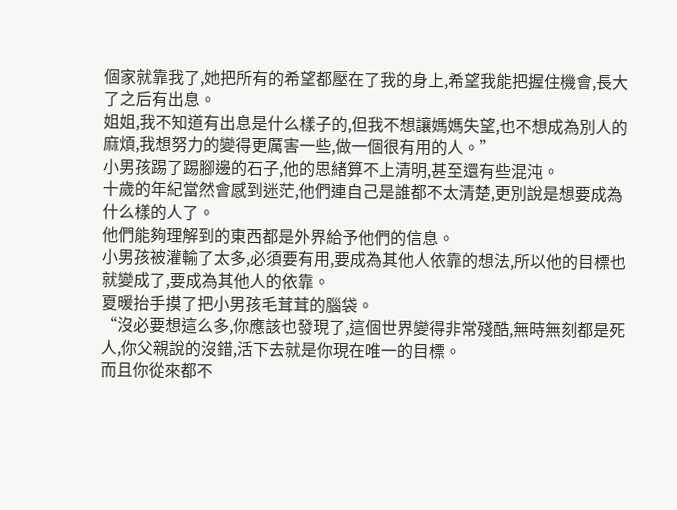個家就靠我了,她把所有的希望都壓在了我的身上,希望我能把握住機會,長大了之后有出息。
姐姐,我不知道有出息是什么樣子的,但我不想讓媽媽失望,也不想成為別人的麻煩,我想努力的變得更厲害一些,做一個很有用的人。”
小男孩踢了踢腳邊的石子,他的思緒算不上清明,甚至還有些混沌。
十歲的年紀當然會感到迷茫,他們連自己是誰都不太清楚,更別說是想要成為什么樣的人了。
他們能夠理解到的東西都是外界給予他們的信息。
小男孩被灌輸了太多,必須要有用,要成為其他人依靠的想法,所以他的目標也就變成了,要成為其他人的依靠。
夏暖抬手摸了把小男孩毛茸茸的腦袋。
“沒必要想這么多,你應該也發現了,這個世界變得非常殘酷,無時無刻都是死人,你父親說的沒錯,活下去就是你現在唯一的目標。
而且你從來都不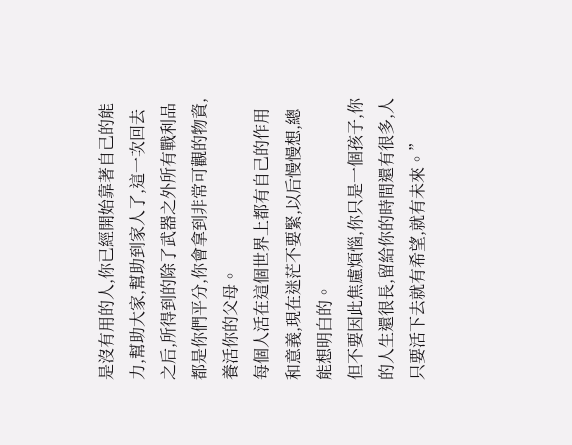是沒有用的人,你已經開始靠著自己的能力,幫助大家,幫助到家人了,這一次回去之后,所得到的除了武器之外所有戰利品都是你們平分,你會拿到非常可觀的物資,養活你的父母。
每個人活在這個世界上都有自己的作用和意義,現在迷茫不要緊,以后慢慢想,總能想明白的。
但不要因此焦慮煩惱,你只是一個孩子,你的人生還很長,留給你的時間還有很多,人只要活下去就有希望,就有未來。”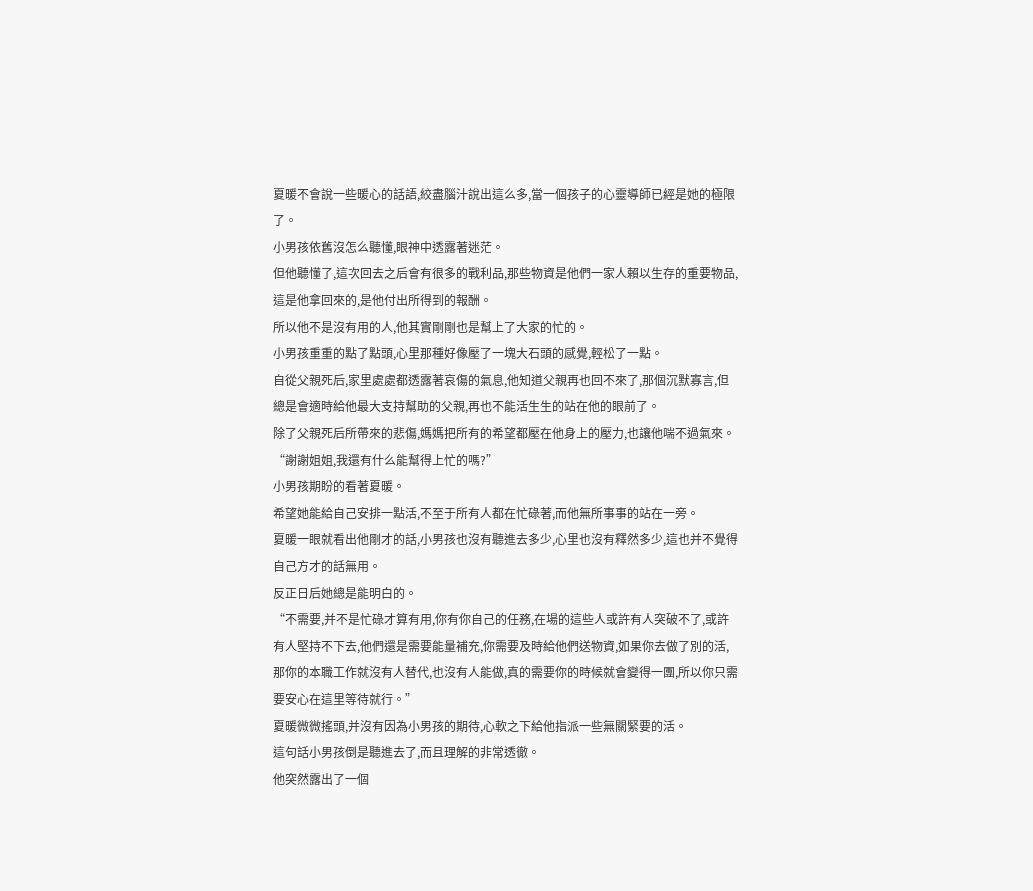夏暖不會說一些暖心的話語,絞盡腦汁說出這么多,當一個孩子的心靈導師已經是她的極限了。
小男孩依舊沒怎么聽懂,眼神中透露著迷茫。
但他聽懂了,這次回去之后會有很多的戰利品,那些物資是他們一家人賴以生存的重要物品,這是他拿回來的,是他付出所得到的報酬。
所以他不是沒有用的人,他其實剛剛也是幫上了大家的忙的。
小男孩重重的點了點頭,心里那種好像壓了一塊大石頭的感覺,輕松了一點。
自從父親死后,家里處處都透露著哀傷的氣息,他知道父親再也回不來了,那個沉默寡言,但總是會適時給他最大支持幫助的父親,再也不能活生生的站在他的眼前了。
除了父親死后所帶來的悲傷,媽媽把所有的希望都壓在他身上的壓力,也讓他喘不過氣來。
“謝謝姐姐,我還有什么能幫得上忙的嗎?”
小男孩期盼的看著夏暖。
希望她能給自己安排一點活,不至于所有人都在忙碌著,而他無所事事的站在一旁。
夏暖一眼就看出他剛才的話,小男孩也沒有聽進去多少,心里也沒有釋然多少,這也并不覺得自己方才的話無用。
反正日后她總是能明白的。
“不需要,并不是忙碌才算有用,你有你自己的任務,在場的這些人或許有人突破不了,或許有人堅持不下去,他們還是需要能量補充,你需要及時給他們送物資,如果你去做了別的活,那你的本職工作就沒有人替代,也沒有人能做,真的需要你的時候就會變得一團,所以你只需要安心在這里等待就行。”
夏暖微微搖頭,并沒有因為小男孩的期待,心軟之下給他指派一些無關緊要的活。
這句話小男孩倒是聽進去了,而且理解的非常透徹。
他突然露出了一個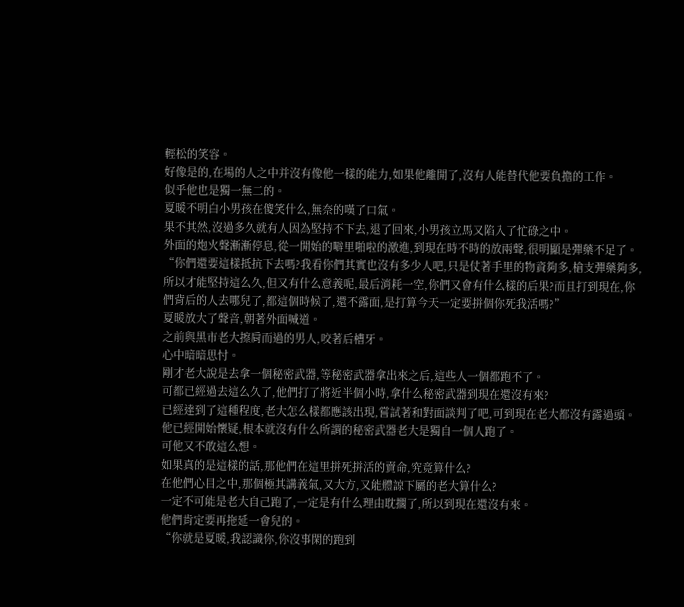輕松的笑容。
好像是的,在場的人之中并沒有像他一樣的能力,如果他離開了,沒有人能替代他要負擔的工作。
似乎他也是獨一無二的。
夏暖不明白小男孩在傻笑什么,無奈的嘆了口氣。
果不其然,沒過多久就有人因為堅持不下去,退了回來,小男孩立馬又陷入了忙碌之中。
外面的炮火聲漸漸停息,從一開始的噼里啪啦的激進,到現在時不時的放兩聲,很明顯是彈藥不足了。
“你們還要這樣抵抗下去嗎?我看你們其實也沒有多少人吧,只是仗著手里的物資夠多,槍支彈藥夠多,所以才能堅持這么久,但又有什么意義呢,最后消耗一空,你們又會有什么樣的后果?而且打到現在,你們背后的人去哪兒了,都這個時候了,還不露面,是打算今天一定要拼個你死我活嗎?”
夏暖放大了聲音,朝著外面喊道。
之前與黑市老大擦肩而過的男人,咬著后槽牙。
心中暗暗思忖。
剛才老大說是去拿一個秘密武器,等秘密武器拿出來之后,這些人一個都跑不了。
可都已經過去這么久了,他們打了將近半個小時,拿什么秘密武器到現在還沒有來?
已經達到了這種程度,老大怎么樣都應該出現,嘗試著和對面談判了吧,可到現在老大都沒有露過頭。
他已經開始懷疑,根本就沒有什么所謂的秘密武器老大是獨自一個人跑了。
可他又不敢這么想。
如果真的是這樣的話,那他們在這里拼死拼活的賣命,究竟算什么?
在他們心目之中,那個極其講義氣,又大方,又能體諒下屬的老大算什么?
一定不可能是老大自己跑了,一定是有什么理由耽擱了,所以到現在還沒有來。
他們肯定要再拖延一會兒的。
“你就是夏暖,我認識你,你沒事閑的跑到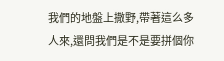我們的地盤上撒野,帶著這么多人來,還問我們是不是要拼個你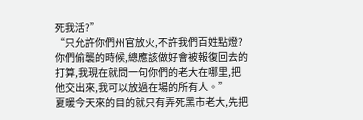死我活?”
“只允許你們州官放火,不許我們百姓點燈?你們偷襲的時候,總應該做好會被報復回去的打算,我現在就問一句你們的老大在哪里,把他交出來,我可以放過在場的所有人。”
夏暖今天來的目的就只有弄死黑市老大,先把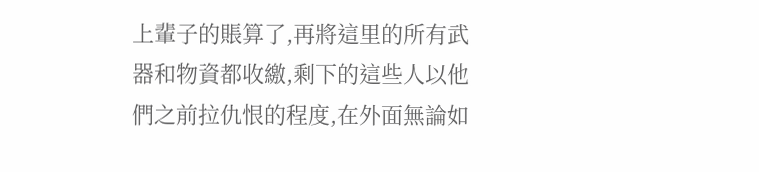上輩子的賬算了,再將這里的所有武器和物資都收繳,剩下的這些人以他們之前拉仇恨的程度,在外面無論如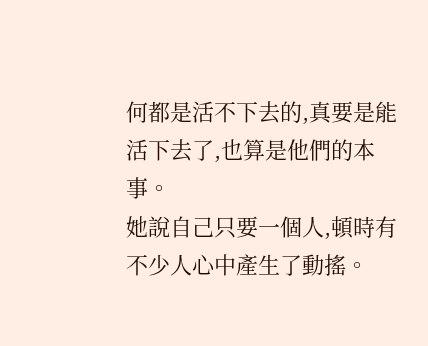何都是活不下去的,真要是能活下去了,也算是他們的本事。
她說自己只要一個人,頓時有不少人心中產生了動搖。